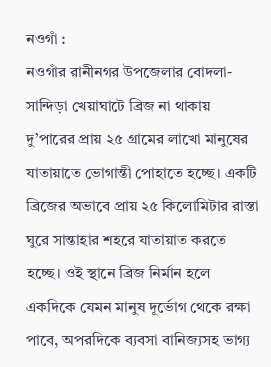নওগাঁ :
নওগাঁর রানীনগর উপজেলার বোদলা-সান্দিড়া খেয়াঘাটে ব্রিজ না থাকায় দু’পারের প্রায় ২৫ গ্রামের লাখো মানুষের যাতায়াতে ভোগান্তী পোহাতে হচ্ছে। একটি ব্রিজের অভাবে প্রায় ২৫ কিলোমিটার রাস্তা ঘুরে সান্তাহার শহরে যাতায়াত করতে হচ্ছে। ওই স্থানে ব্রিজ নির্মান হলে একদিকে যেমন মানুষ দূর্ভোগ থেকে রক্ষা পাবে, অপরদিকে ব্যবসা বানিজ্যসহ ভাগ্য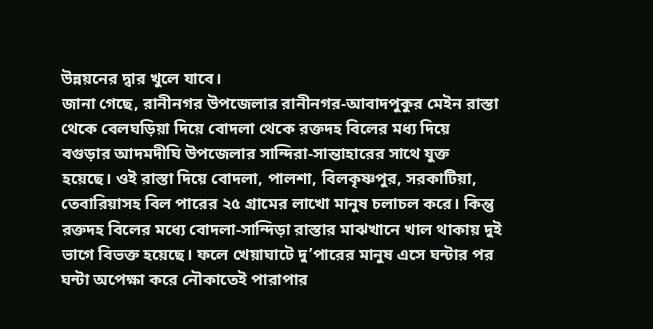উন্নয়নের দ্বার খুলে যাবে।
জানা গেছে, রানীনগর উপজেলার রানীনগর-আবাদপুকুর মেইন রাস্তা থেকে বেলঘড়িয়া দিয়ে বোদলা থেকে রক্তদহ বিলের মধ্য দিয়ে বগুড়ার আদমদীঘি উপজেলার সান্দিরা-সান্তাহারের সাথে যুক্ত হয়েছে। ওই রাস্তা দিয়ে বোদলা, পালশা, বিলকৃষ্ণপুর, সরকাটিয়া, তেবারিয়াসহ বিল পারের ২৫ গ্রামের লাখো মানুষ চলাচল করে। কিন্তু রক্তদহ বিলের মধ্যে বোদলা-সান্দিড়া রাস্তার মাঝখানে খাল থাকায় দুই ভাগে বিভক্ত হয়েছে। ফলে খেয়াঘাটে দু’পারের মানুষ এসে ঘন্টার পর ঘন্টা অপেক্ষা করে নৌকাতেই পারাপার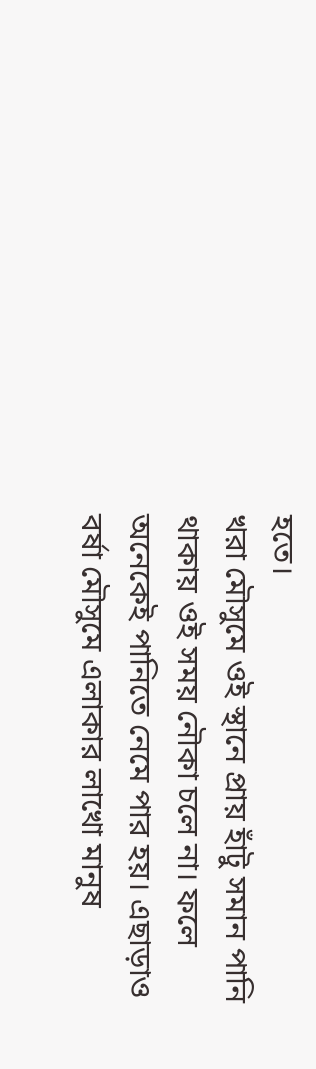হতে।
খরা মৌসুমে ওই স্থানে প্রায় হাঁটু সমান পানি থাকায় ওই সময় নৌকা চলে না। ফলে অনেকেই পানিতে নেমে পার হয়। এছাড়াও বর্ষা মৌসুমে এলাকার লাখো মানুষ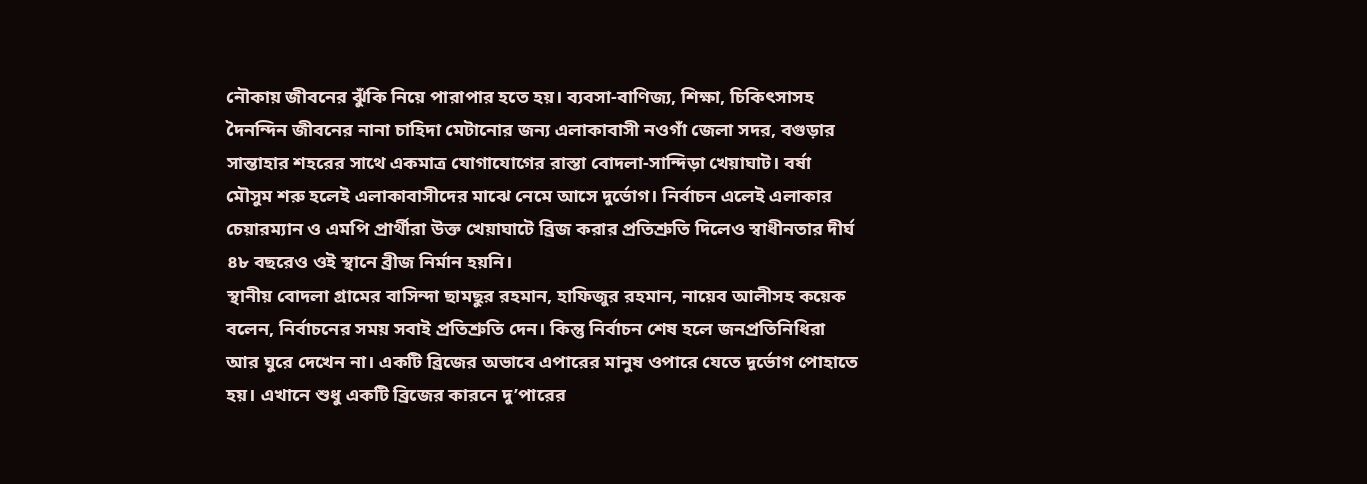নৌকায় জীবনের ঝুঁকি নিয়ে পারাপার হতে হয়। ব্যবসা-বাণিজ্য, শিক্ষা, চিকিৎসাসহ দৈনন্দিন জীবনের নানা চাহিদা মেটানোর জন্য এলাকাবাসী নওগাঁ জেলা সদর, বগুড়ার সান্তাহার শহরের সাথে একমাত্র যোগাযোগের রাস্তা বোদলা-সান্দিড়া খেয়াঘাট। বর্ষা মৌসুম শরু হলেই এলাকাবাসীদের মাঝে নেমে আসে দুর্ভোগ। নির্বাচন এলেই এলাকার চেয়ারম্যান ও এমপি প্রার্থীরা উক্ত খেয়াঘাটে ব্রিজ করার প্রতিশ্রুতি দিলেও স্বাধীনতার দীর্ঘ ৪৮ বছরেও ওই স্থানে ব্রীজ নির্মান হয়নি।
স্থানীয় বোদলা গ্রামের বাসিন্দা ছামছুর রহমান, হাফিজুর রহমান, নায়েব আলীসহ কয়েক বলেন, নির্বাচনের সময় সবাই প্রতিশ্রুতি দেন। কিন্তু নির্বাচন শেষ হলে জনপ্রতিনিধিরা আর ঘুরে দেখেন না। একটি ব্রিজের অভাবে এপারের মানুষ ওপারে যেতে দূর্ভোগ পোহাতে হয়। এখানে শুধু একটি ব্রিজের কারনে দু’পারের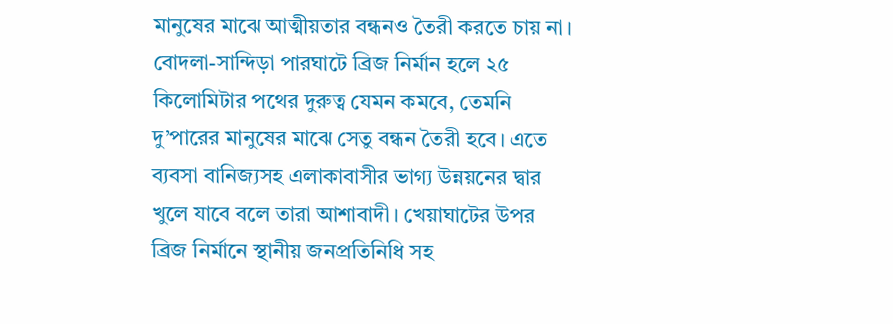মানুষের মাঝে আত্মীয়তার বন্ধনও তৈরী করতে চায় না। বোদলা-সান্দিড়া পারঘাটে ব্রিজ নির্মান হলে ২৫ কিলোমিটার পথের দুরুত্ব যেমন কমবে, তেমনি দু’পারের মানুষের মাঝে সেতু বন্ধন তৈরী হবে। এতে ব্যবসা বানিজ্যসহ এলাকাবাসীর ভাগ্য উন্নয়নের দ্বার খুলে যাবে বলে তারা আশাবাদী। খেয়াঘাটের উপর ব্রিজ নির্মানে স্থানীয় জনপ্রতিনিধি সহ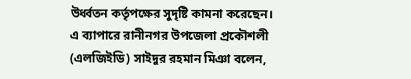উর্ধ্বতন কর্তৃপক্ষের সুদৃষ্টি কামনা করেছেন।
এ ব্যাপারে রানীনগর উপজেলা প্রকৌশলী (এলজিইডি) সাইদুর রহমান মিঞা বলেন,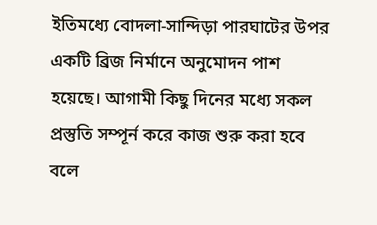ইতিমধ্যে বোদলা-সান্দিড়া পারঘাটের উপর একটি ব্রিজ নির্মানে অনুমোদন পাশ হয়েছে। আগামী কিছু দিনের মধ্যে সকল প্রস্তুতি সম্পূর্ন করে কাজ শুরু করা হবে বলে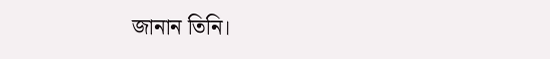জানান তিনি।